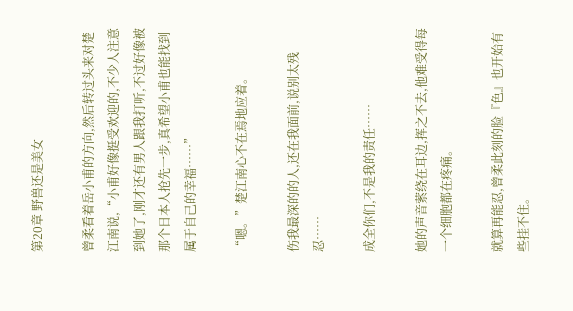第20章 野兽还是美女

曾柔看着岳小甫的方向,然后转过头来对楚江南说,“小甫好像挺受欢迎的,不少人注意到她了,刚才还有男人跟我打听,不过好像被那个日本人抢先一步,真希望小甫也能找到属于自己的幸福……”

“嗯。”楚江南心不在焉地应着。

伤我最深的的人,还在我面前,说别太残忍……

成全你们,不是我的责任……

她的声音萦绕在耳边,挥之不去,他难受得每一个细胞都在疼痛。

就算再能忍,曾柔此刻的脸『色』也开始有些挂不住。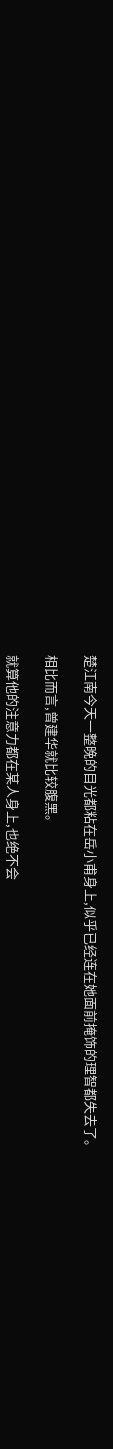楚江南今天一整晚的目光都粘在岳小甫身上,似乎已经连在她面前掩饰的理智都失去了。

相比而言,曾建华就比较腹黑。

就算他的注意力都在某人身上,也绝不会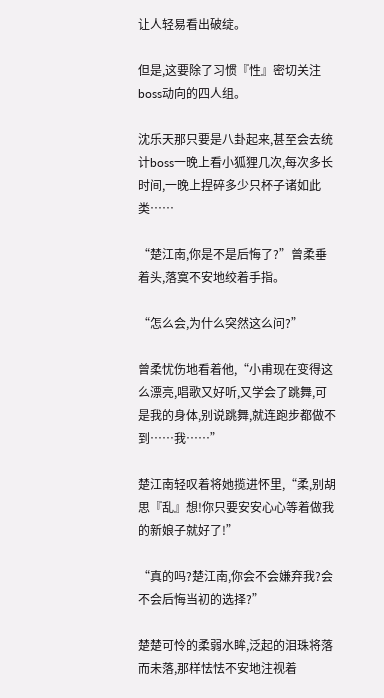让人轻易看出破绽。

但是,这要除了习惯『性』密切关注boss动向的四人组。

沈乐天那只要是八卦起来,甚至会去统计boss一晚上看小狐狸几次,每次多长时间,一晚上捏碎多少只杯子诸如此类……

“楚江南,你是不是后悔了?”曾柔垂着头,落寞不安地绞着手指。

“怎么会,为什么突然这么问?”

曾柔忧伤地看着他,“小甫现在变得这么漂亮,唱歌又好听,又学会了跳舞,可是我的身体,别说跳舞,就连跑步都做不到……我……”

楚江南轻叹着将她揽进怀里,“柔,别胡思『乱』想!你只要安安心心等着做我的新娘子就好了!”

“真的吗?楚江南,你会不会嫌弃我?会不会后悔当初的选择?”

楚楚可怜的柔弱水眸,泛起的泪珠将落而未落,那样怯怯不安地注视着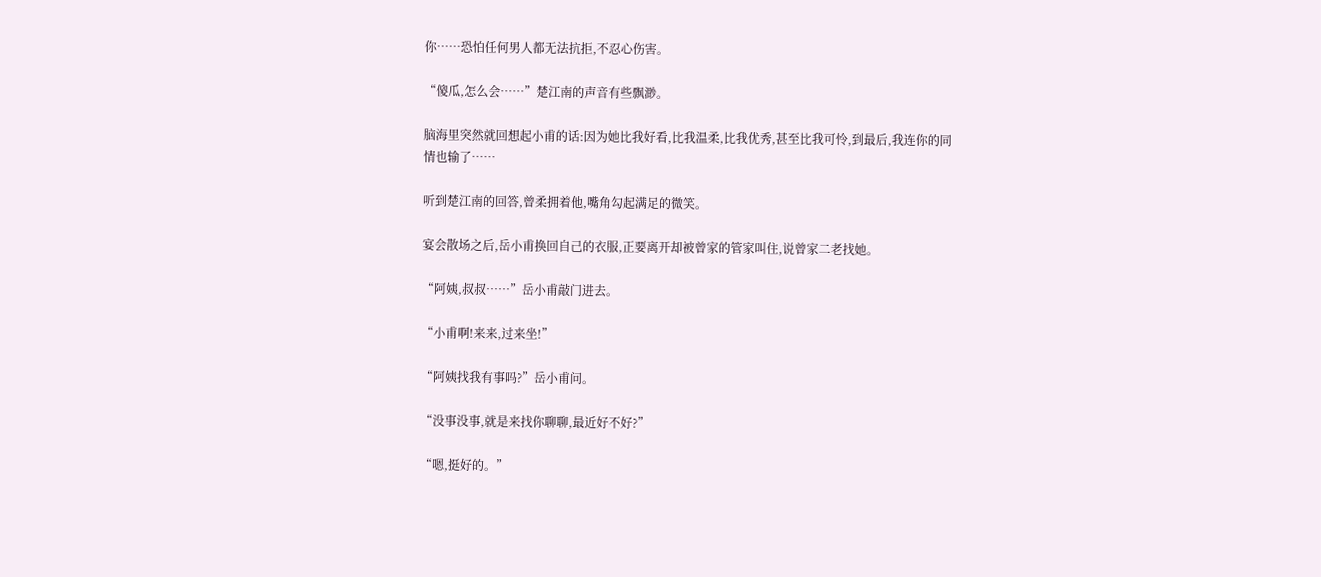你……恐怕任何男人都无法抗拒,不忍心伤害。

“傻瓜,怎么会……”楚江南的声音有些飘渺。

脑海里突然就回想起小甫的话:因为她比我好看,比我温柔,比我优秀,甚至比我可怜,到最后,我连你的同情也输了……

听到楚江南的回答,曾柔拥着他,嘴角勾起满足的微笑。

宴会散场之后,岳小甫换回自己的衣服,正要离开却被曾家的管家叫住,说曾家二老找她。

“阿姨,叔叔……”岳小甫敲门进去。

“小甫啊!来来,过来坐!”

“阿姨找我有事吗?”岳小甫问。

“没事没事,就是来找你聊聊,最近好不好?”

“嗯,挺好的。”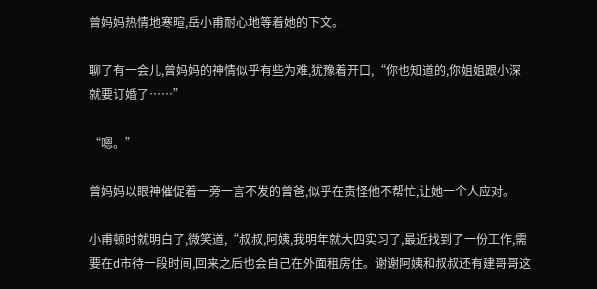曾妈妈热情地寒暄,岳小甫耐心地等着她的下文。

聊了有一会儿,曾妈妈的神情似乎有些为难,犹豫着开口,“你也知道的,你姐姐跟小深就要订婚了……”

“嗯。”

曾妈妈以眼神催促着一旁一言不发的曾爸,似乎在责怪他不帮忙,让她一个人应对。

小甫顿时就明白了,微笑道,“叔叔,阿姨,我明年就大四实习了,最近找到了一份工作,需要在d市待一段时间,回来之后也会自己在外面租房住。谢谢阿姨和叔叔还有建哥哥这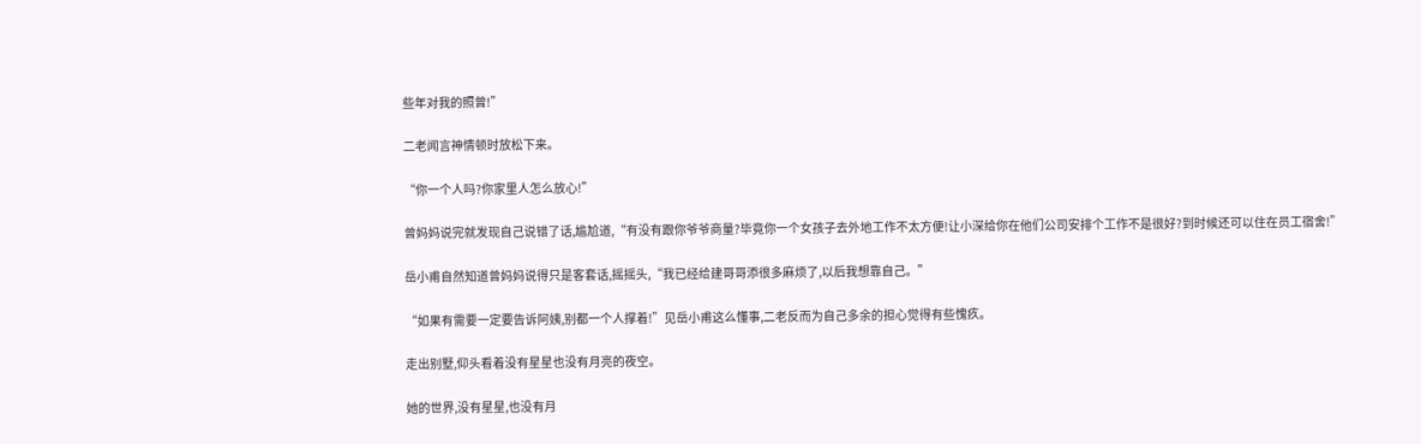些年对我的照曾!”

二老闻言神情顿时放松下来。

“你一个人吗?你家里人怎么放心!”

曾妈妈说完就发现自己说错了话,尴尬道,“有没有跟你爷爷商量?毕竟你一个女孩子去外地工作不太方便!让小深给你在他们公司安排个工作不是很好?到时候还可以住在员工宿舍!”

岳小甫自然知道曾妈妈说得只是客套话,摇摇头,“我已经给建哥哥添很多麻烦了,以后我想靠自己。”

“如果有需要一定要告诉阿姨,别都一个人撑着!”见岳小甫这么懂事,二老反而为自己多余的担心觉得有些愧疚。

走出别墅,仰头看着没有星星也没有月亮的夜空。

她的世界,没有星星,也没有月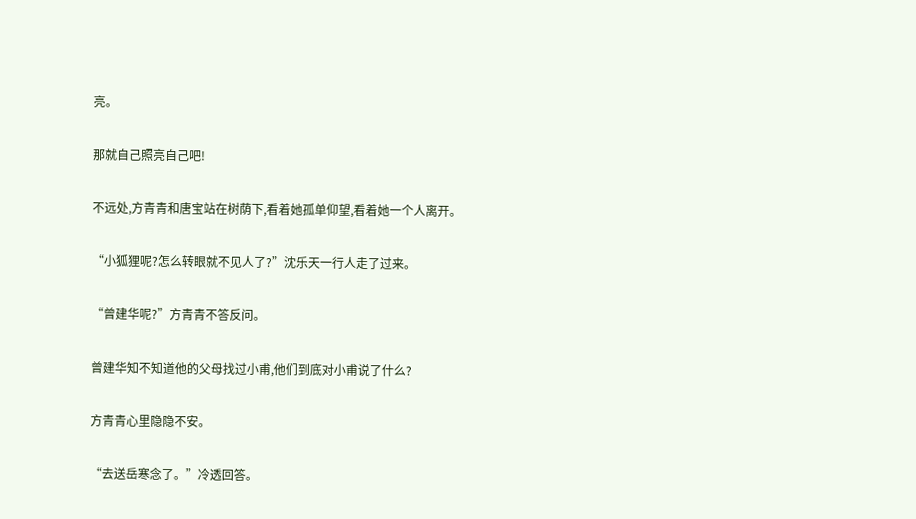亮。

那就自己照亮自己吧!

不远处,方青青和唐宝站在树荫下,看着她孤单仰望,看着她一个人离开。

“小狐狸呢?怎么转眼就不见人了?”沈乐天一行人走了过来。

“曾建华呢?”方青青不答反问。

曾建华知不知道他的父母找过小甫,他们到底对小甫说了什么?

方青青心里隐隐不安。

“去送岳寒念了。”冷透回答。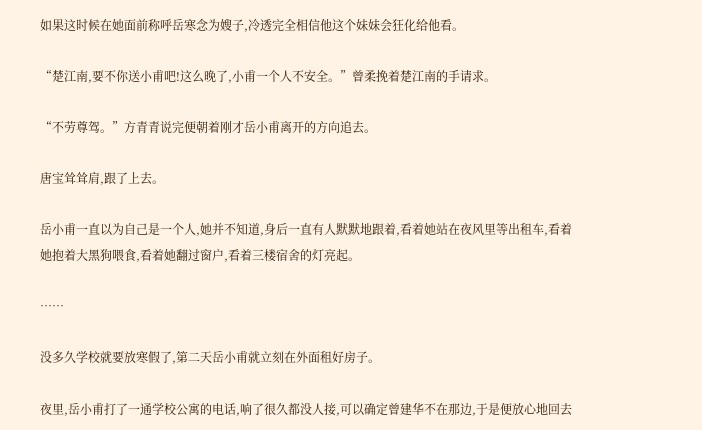如果这时候在她面前称呼岳寒念为嫂子,冷透完全相信他这个妹妹会狂化给他看。

“楚江南,要不你送小甫吧!这么晚了,小甫一个人不安全。”曾柔挽着楚江南的手请求。

“不劳尊驾。”方青青说完便朝着刚才岳小甫离开的方向追去。

唐宝耸耸肩,跟了上去。

岳小甫一直以为自己是一个人,她并不知道,身后一直有人默默地跟着,看着她站在夜风里等出租车,看着她抱着大黑狗喂食,看着她翻过窗户,看着三楼宿舍的灯亮起。

……

没多久学校就要放寒假了,第二天岳小甫就立刻在外面租好房子。

夜里,岳小甫打了一通学校公寓的电话,响了很久都没人接,可以确定曾建华不在那边,于是便放心地回去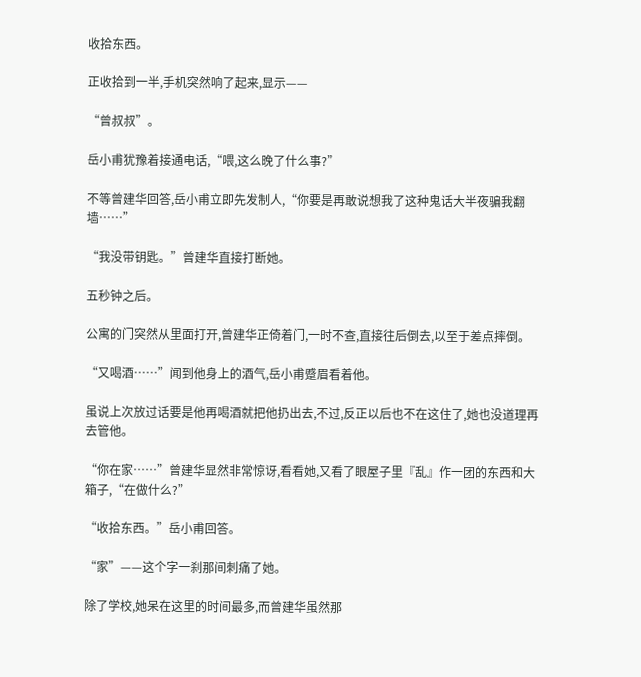收拾东西。

正收拾到一半,手机突然响了起来,显示——

“曾叔叔”。

岳小甫犹豫着接通电话,“喂,这么晚了什么事?”

不等曾建华回答,岳小甫立即先发制人,“你要是再敢说想我了这种鬼话大半夜骗我翻墙……”

“我没带钥匙。”曾建华直接打断她。

五秒钟之后。

公寓的门突然从里面打开,曾建华正倚着门,一时不查,直接往后倒去,以至于差点摔倒。

“又喝酒……”闻到他身上的酒气,岳小甫蹙眉看着他。

虽说上次放过话要是他再喝酒就把他扔出去,不过,反正以后也不在这住了,她也没道理再去管他。

“你在家……”曾建华显然非常惊讶,看看她,又看了眼屋子里『乱』作一团的东西和大箱子,“在做什么?”

“收拾东西。”岳小甫回答。

“家”——这个字一刹那间刺痛了她。

除了学校,她呆在这里的时间最多,而曾建华虽然那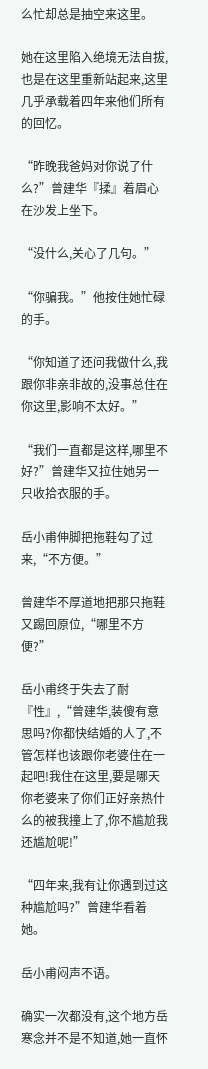么忙却总是抽空来这里。

她在这里陷入绝境无法自拔,也是在这里重新站起来,这里几乎承载着四年来他们所有的回忆。

“昨晚我爸妈对你说了什么?”曾建华『揉』着眉心在沙发上坐下。

“没什么,关心了几句。”

“你骗我。”他按住她忙碌的手。

“你知道了还问我做什么,我跟你非亲非故的,没事总住在你这里,影响不太好。”

“我们一直都是这样,哪里不好?”曾建华又拉住她另一只收拾衣服的手。

岳小甫伸脚把拖鞋勾了过来,“不方便。”

曾建华不厚道地把那只拖鞋又踢回原位,“哪里不方便?”

岳小甫终于失去了耐『性』,“曾建华,装傻有意思吗?你都快结婚的人了,不管怎样也该跟你老婆住在一起吧!我住在这里,要是哪天你老婆来了你们正好亲热什么的被我撞上了,你不尴尬我还尴尬呢!”

“四年来,我有让你遇到过这种尴尬吗?”曾建华看着她。

岳小甫闷声不语。

确实一次都没有,这个地方岳寒念并不是不知道,她一直怀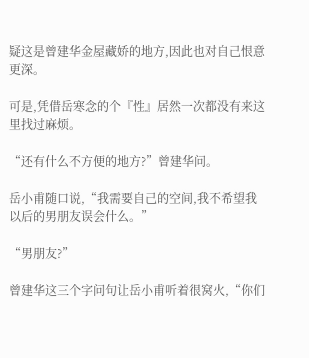疑这是曾建华金屋藏娇的地方,因此也对自己恨意更深。

可是,凭借岳寒念的个『性』居然一次都没有来这里找过麻烦。

“还有什么不方便的地方?”曾建华问。

岳小甫随口说,“我需要自己的空间,我不希望我以后的男朋友误会什么。”

“男朋友?”

曾建华这三个字问句让岳小甫听着很窝火,“你们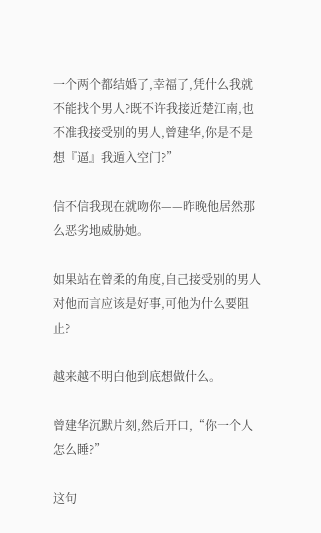一个两个都结婚了,幸福了,凭什么我就不能找个男人?既不许我接近楚江南,也不准我接受别的男人,曾建华,你是不是想『逼』我遁入空门?”

信不信我现在就吻你——昨晚他居然那么恶劣地威胁她。

如果站在曾柔的角度,自己接受别的男人对他而言应该是好事,可他为什么要阻止?

越来越不明白他到底想做什么。

曾建华沉默片刻,然后开口,“你一个人怎么睡?”

这句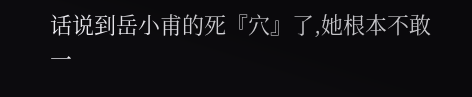话说到岳小甫的死『穴』了,她根本不敢一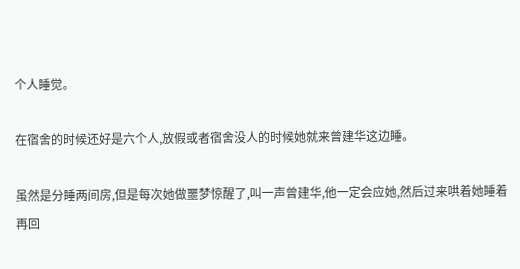个人睡觉。

在宿舍的时候还好是六个人,放假或者宿舍没人的时候她就来曾建华这边睡。

虽然是分睡两间房,但是每次她做噩梦惊醒了,叫一声曾建华,他一定会应她,然后过来哄着她睡着再回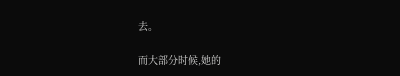去。

而大部分时候,她的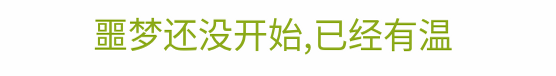噩梦还没开始,已经有温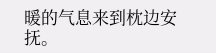暖的气息来到枕边安抚。